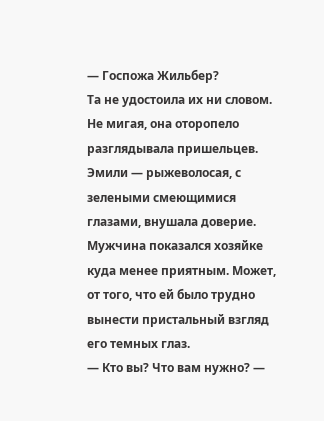— Госпожа Жильбер?
Та не удостоила их ни словом. Не мигая, она оторопело разглядывала пришельцев. Эмили — рыжеволосая, с зелеными смеющимися глазами, внушала доверие. Мужчина показался хозяйке куда менее приятным. Может, от того, что ей было трудно вынести пристальный взгляд его темных глаз.
— Кто вы? Что вам нужно? —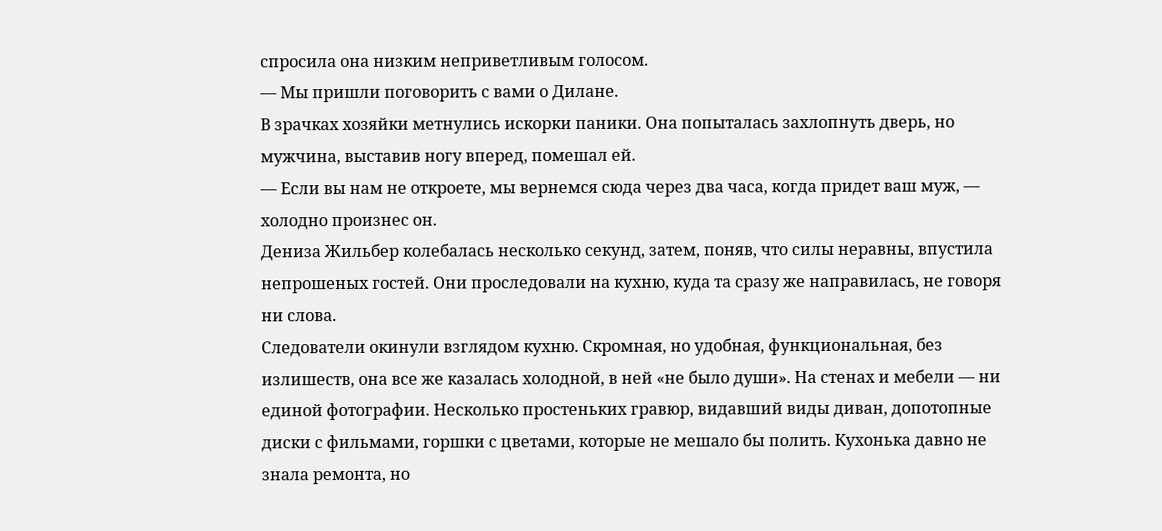спросила она низким неприветливым голосом.
— Мы пришли поговорить с вами о Дилане.
В зрачках хозяйки метнулись искорки паники. Она попыталась захлопнуть дверь, но мужчина, выставив ногу вперед, помешал ей.
— Если вы нам не откроете, мы вернемся сюда через два часа, когда придет ваш муж, — холодно произнес он.
Дениза Жильбер колебалась несколько секунд, затем, поняв, что силы неравны, впустила непрошеных гостей. Они проследовали на кухню, куда та сразу же направилась, не говоря ни слова.
Следователи окинули взглядом кухню. Скромная, но удобная, функциональная, без излишеств, она все же казалась холодной, в ней «не было души». На стенах и мебели — ни единой фотографии. Несколько простеньких гравюр, видавший виды диван, допотопные диски с фильмами, горшки с цветами, которые не мешало бы полить. Кухонька давно не знала ремонта, но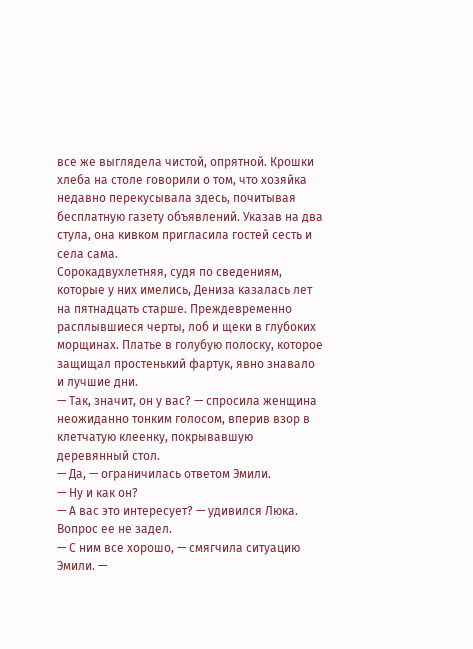все же выглядела чистой, опрятной. Крошки хлеба на столе говорили о том, что хозяйка недавно перекусывала здесь, почитывая бесплатную газету объявлений. Указав на два стула, она кивком пригласила гостей сесть и села сама.
Сорокадвухлетняя, судя по сведениям, которые у них имелись, Дениза казалась лет на пятнадцать старше. Преждевременно расплывшиеся черты, лоб и щеки в глубоких морщинах. Платье в голубую полоску, которое защищал простенький фартук, явно знавало и лучшие дни.
— Так, значит, он у вас? — спросила женщина неожиданно тонким голосом, вперив взор в клетчатую клеенку, покрывавшую деревянный стол.
— Да, — ограничилась ответом Эмили.
— Ну и как он?
— А вас это интересует? — удивился Люка.
Вопрос ее не задел.
— С ним все хорошо, — смягчила ситуацию Эмили. —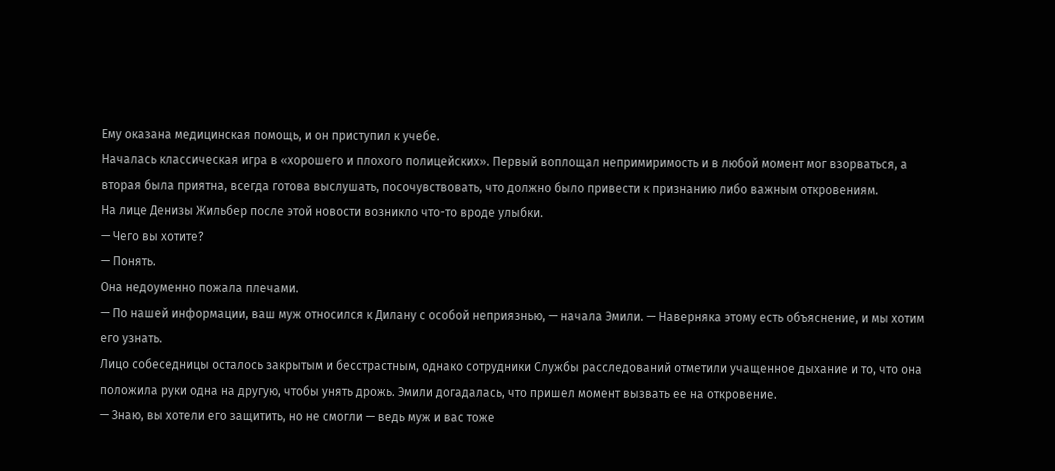Ему оказана медицинская помощь, и он приступил к учебе.
Началась классическая игра в «хорошего и плохого полицейских». Первый воплощал непримиримость и в любой момент мог взорваться, а вторая была приятна, всегда готова выслушать, посочувствовать, что должно было привести к признанию либо важным откровениям.
На лице Денизы Жильбер после этой новости возникло что-то вроде улыбки.
— Чего вы хотите?
— Понять.
Она недоуменно пожала плечами.
— По нашей информации, ваш муж относился к Дилану с особой неприязнью, — начала Эмили. — Наверняка этому есть объяснение, и мы хотим его узнать.
Лицо собеседницы осталось закрытым и бесстрастным, однако сотрудники Службы расследований отметили учащенное дыхание и то, что она положила руки одна на другую, чтобы унять дрожь. Эмили догадалась, что пришел момент вызвать ее на откровение.
— Знаю, вы хотели его защитить, но не смогли — ведь муж и вас тоже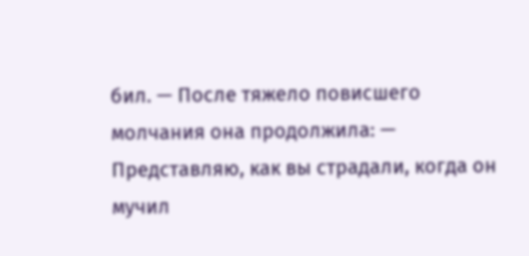бил. — После тяжело повисшего молчания она продолжила: — Представляю, как вы страдали, когда он мучил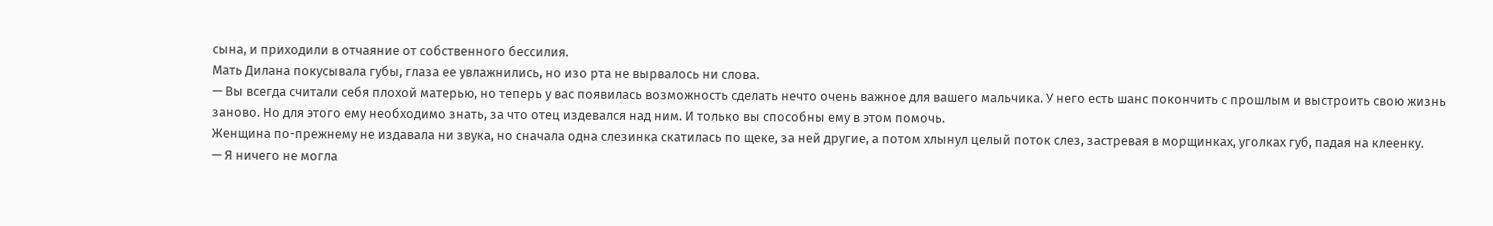сына, и приходили в отчаяние от собственного бессилия.
Мать Дилана покусывала губы, глаза ее увлажнились, но изо рта не вырвалось ни слова.
— Вы всегда считали себя плохой матерью, но теперь у вас появилась возможность сделать нечто очень важное для вашего мальчика. У него есть шанс покончить с прошлым и выстроить свою жизнь заново. Но для этого ему необходимо знать, за что отец издевался над ним. И только вы способны ему в этом помочь.
Женщина по-прежнему не издавала ни звука, но сначала одна слезинка скатилась по щеке, за ней другие, а потом хлынул целый поток слез, застревая в морщинках, уголках губ, падая на клеенку.
— Я ничего не могла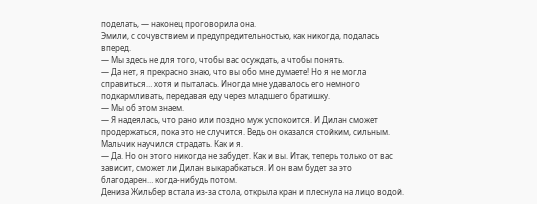поделать, — наконец проговорила она.
Эмили, с сочувствием и предупредительностью, как никогда, подалась вперед.
— Мы здесь не для того, чтобы вас осуждать, а чтобы понять.
— Да нет, я прекрасно знаю, что вы обо мне думаете! Но я не могла справиться… хотя и пыталась. Иногда мне удавалось его немного подкармливать, передавая еду через младшего братишку.
— Мы об этом знаем.
— Я надеялась, что рано или поздно муж успокоится. И Дилан сможет продержаться, пока это не случится. Ведь он оказался стойким, сильным. Мальчик научился страдать. Как и я.
— Да. Но он этого никогда не забудет. Как и вы. Итак, теперь только от вас зависит, сможет ли Дилан выкарабкаться. И он вам будет за это благодарен… когда-нибудь потом.
Дениза Жильбер встала из-за стола, открыла кран и плеснула на лицо водой.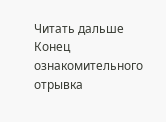Читать дальше
Конец ознакомительного отрывка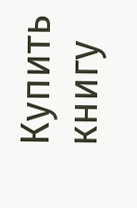Купить книгу